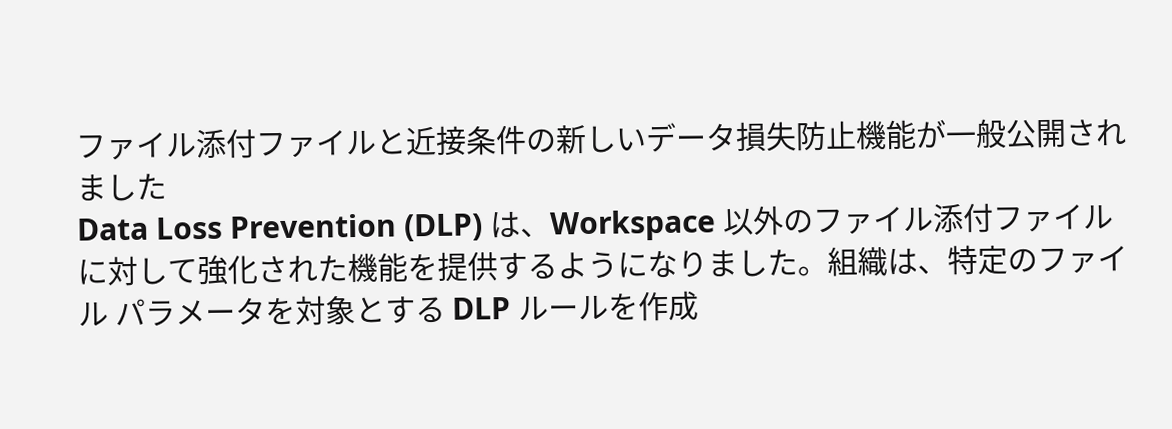ファイル添付ファイルと近接条件の新しいデータ損失防止機能が一般公開されました
Data Loss Prevention (DLP) は、Workspace 以外のファイル添付ファイルに対して強化された機能を提供するようになりました。組織は、特定のファイル パラメータを対象とする DLP ルールを作成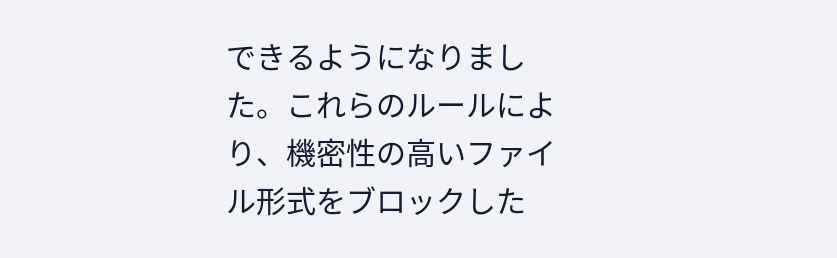できるようになりました。これらのルールにより、機密性の高いファイル形式をブロックした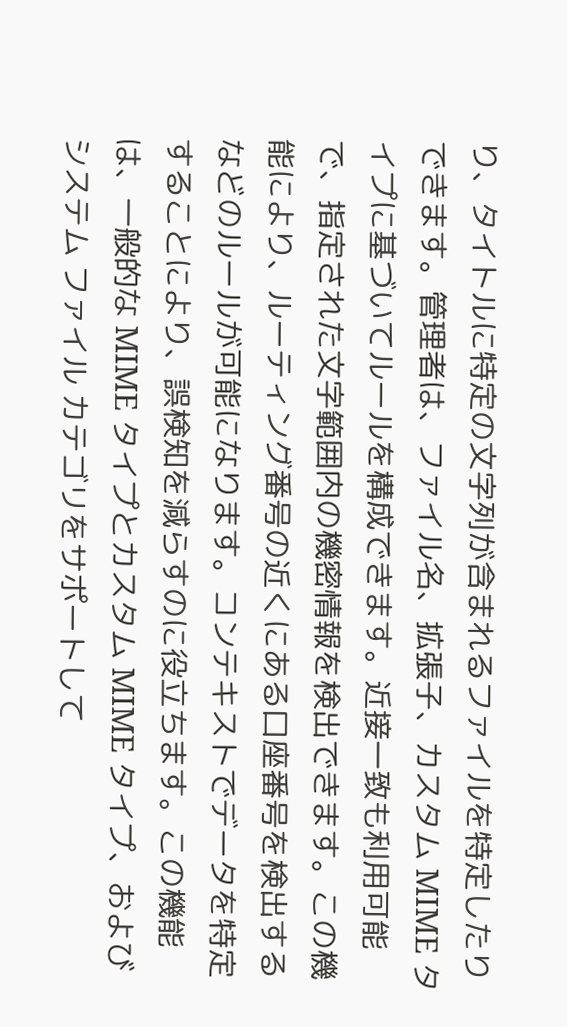り、タイトルに特定の文字列が含まれるファイルを特定したりできます。管理者は、ファイル名、拡張子、カスタム MIME タイプに基づいてルールを構成できます。近接一致も利用可能で、指定された文字範囲内の機密情報を検出できます。この機能により、ルーティング番号の近くにある口座番号を検出するなどのルールが可能になります。コンテキストでデータを特定することにより、誤検知を減らすのに役立ちます。この機能は、一般的な MIME タイプとカスタム MIME タイプ、およびシステム ファイル カテゴリをサポートして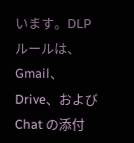います。DLP ルールは、Gmail、Drive、および Chat の添付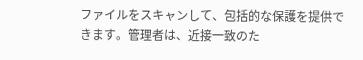ファイルをスキャンして、包括的な保護を提供できます。管理者は、近接一致のた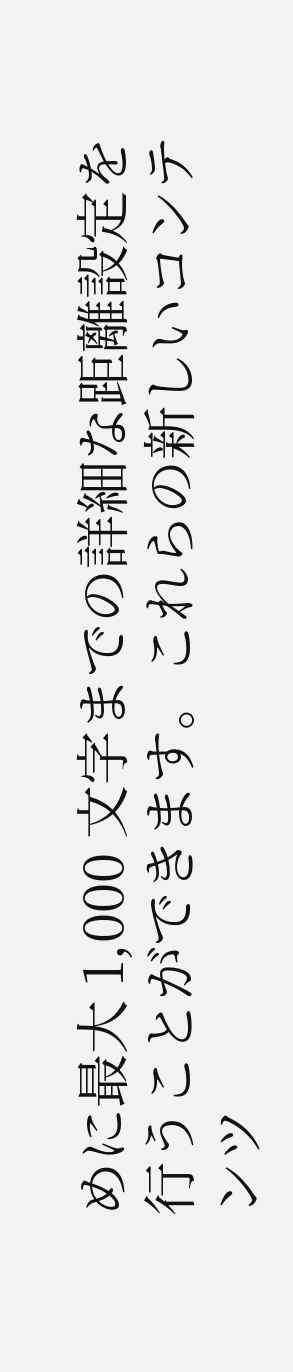めに最大 1,000 文字までの詳細な距離設定を行うことができます。これらの新しいコンテンツ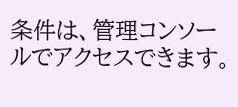条件は、管理コンソールでアクセスできます。